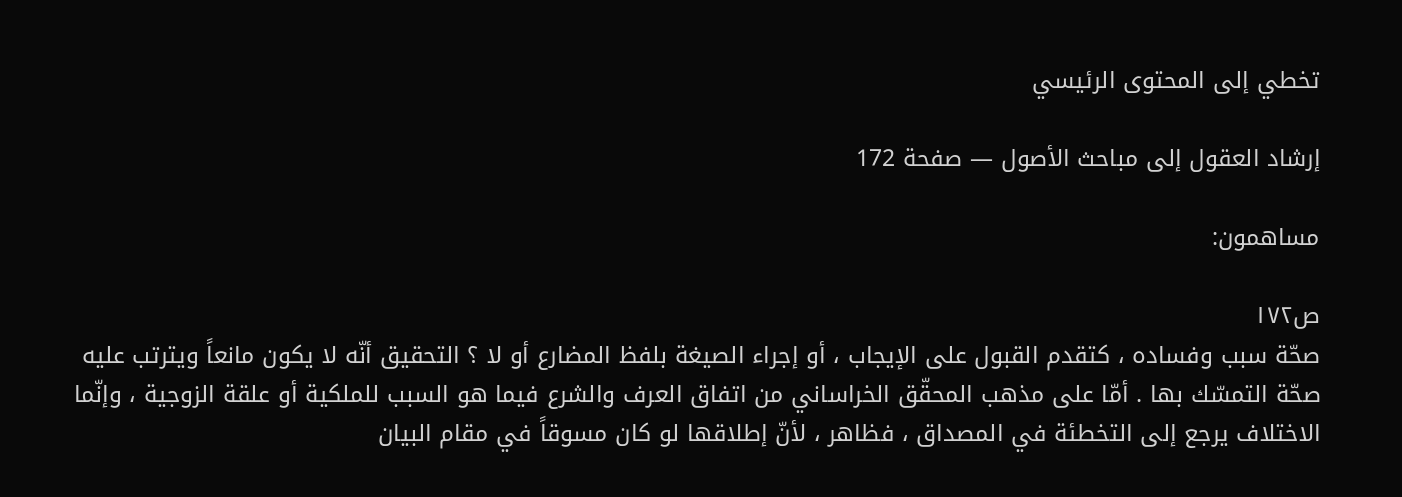تخطي إلى المحتوى الرئيسي

إرشاد العقول إلى مباحث الأصول — صفحة 172

مساهمون:

ص١٧٢
صحّة سبب وفساده ، كتقدم القبول على الإيجاب ، أو إجراء الصيغة بلفظ المضارع أو لا ؟ التحقيق أنّه لا يكون مانعاً ويترتب عليه صحّة التمسّك بها . أمّا على مذهب المحقّق الخراساني من اتفاق العرف والشرع فيما هو السبب للملكية أو علقة الزوجية ، وإنّما الاختلاف يرجع إلى التخطئة في المصداق ، فظاهر ، لأنّ إطلاقها لو كان مسوقاً في مقام البيان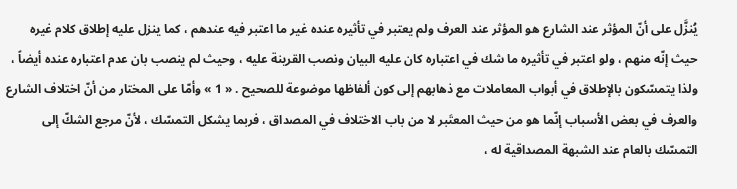يُنزَّل على أنّ المؤثر عند الشارع هو المؤثر عند العرف ولم يعتبر في تأثيره عنده غير ما اعتبر فيه عندهم ، كما ينزل عليه إطلاق كلام غيره حيث إنّه منهم ، ولو اعتبر في تأثيره ما شك في اعتباره كان عليه البيان ونصب القرينة عليه ، وحيث لم ينصب بان عدم اعتباره عنده أيضاً ، ولذا يتمسّكون بالإطلاق في أبواب المعاملات مع ذهابهم إلى كون ألفاظها موضوعة للصحيح . « 1 » وأمّا على المختار من أنّ اختلاف الشارع والعرف في بعض الأسباب إنّما هو من حيث المعتَبر لا من باب الاختلاف في المصداق ، فربما يشكل التمسّك ، لأنّ مرجع الشكّ إلى التمسّك بالعام عند الشبهة المصداقية له ،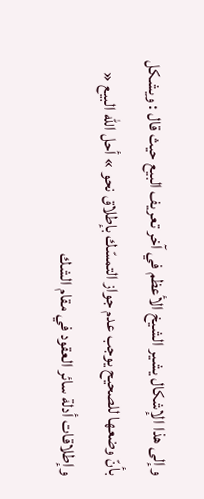وإلى هذا الإشكال يشير الشيخ الأعظم في آخر تعريف البيع حيث قال : ويشكل بأنّ وضعها للصحيح يوجب عدم جواز التمسّك بإطلاق نحو » أحل اللّه البيع « وإطلاقات أدلة سائر العقود في مقام الشك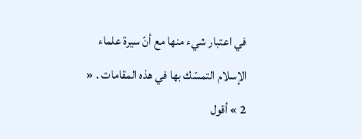في اعتبار شيء منها مع أنّ سيرة علماء الإسلام التمسّك بها في هذه المقامات . « 2 » أقول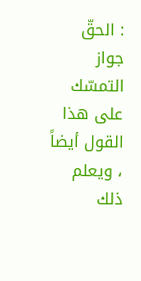: الحقّ جواز التمسّك على هذا القول أيضاً ، ويعلم ذلك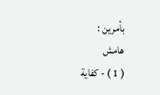بأمرين :
هامش
( 1 ) - كفاية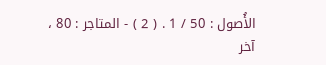الأُصول : 50 / 1 . ( 2 ) - المتاجر : 80 ، آخر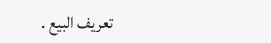تعريف البيع .